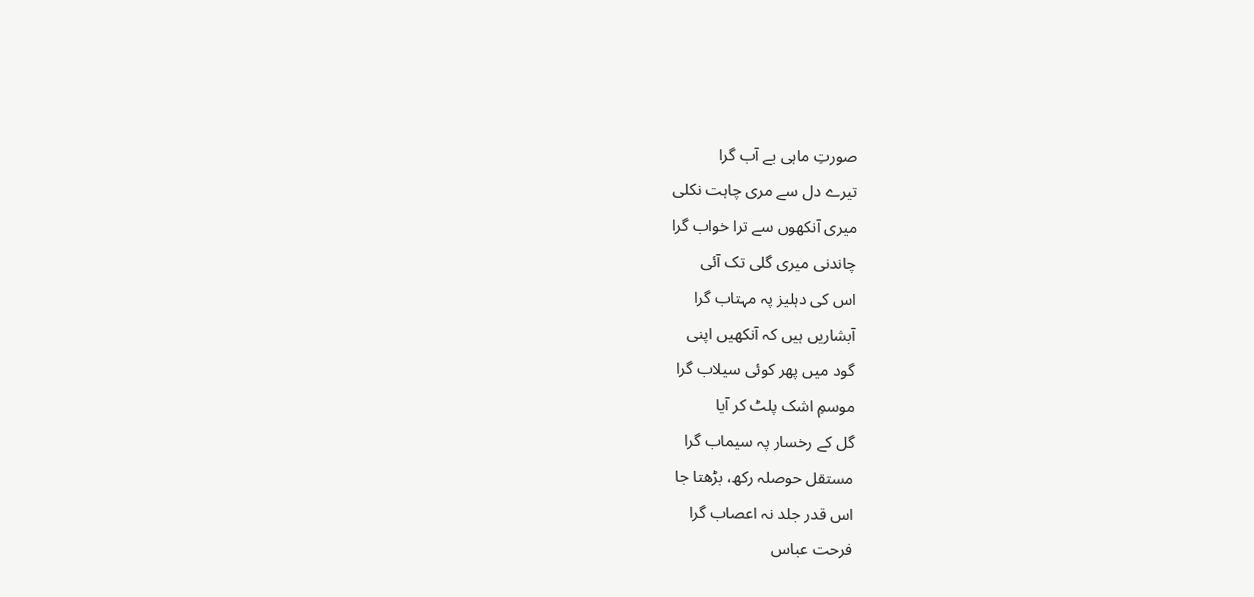صورتِ ماہی بے آب گرا
تیرے دل سے مری چاہت نکلی
میری آنکھوں سے ترا خواب گرا
چاندنی میری گلی تک آئی
اس کی دہلیز پہ مہتاب گرا
آبشاریں ہیں کہ آنکھیں اپنی
گود میں پھر کوئی سیلاب گرا
موسمِ اشک پلٹ کر آیا
گل کے رخسار پہ سیماب گرا
مستقل حوصلہ رکھ، بڑھتا جا
اس قدر جلد نہ اعصاب گرا
فرحت عباس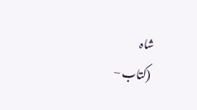شاہ
(کتاب –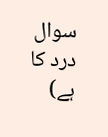سوال درد کا ہے)